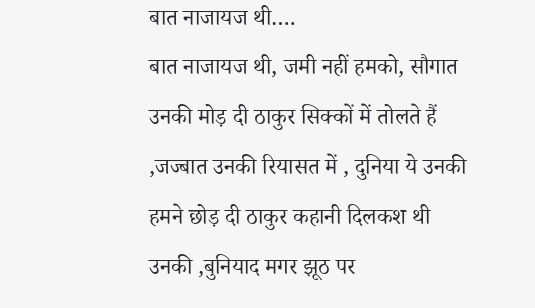बात नाजायज थी….
बात नाजायज थी, जमी नहीं हमको, सौगात उनकी मोड़ दी ठाकुर सिक्कों में तोलते हैं ,जज्बात उनकी रियासत में , दुनिया ये उनकी हमने छोड़ दी ठाकुर कहानी दिलकश थी उनकी ,बुनियाद मगर झूठ पर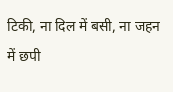टिकी, ना दिल में बसी, ना जहन में छपी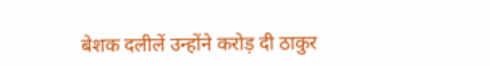बेशक दलीलें उन्होंने करोड़ दी ठाकुर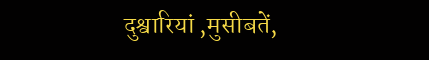दुश्वारियां ,मुसीबतें,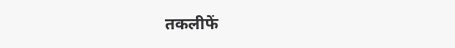तकलीफें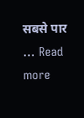सबसे पार … Read more